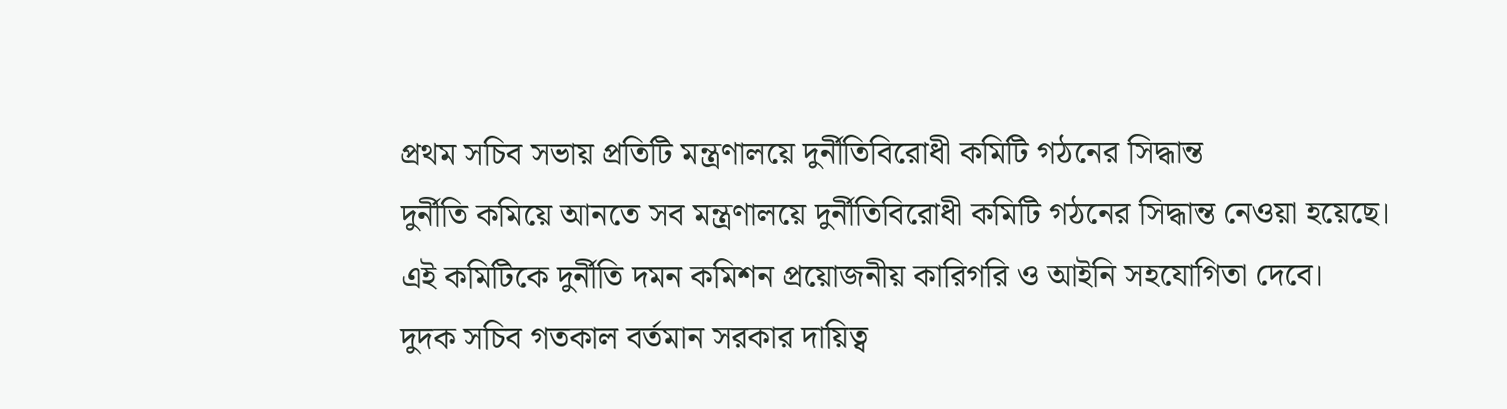প্রথম সচিব সভায় প্রতিটি মন্ত্রণালয়ে দুর্নীতিবিরোধী কমিটি গঠনের সিদ্ধান্ত
দুর্নীতি কমিয়ে আনতে সব মন্ত্রণালয়ে দুর্নীতিবিরোধী কমিটি গঠনের সিদ্ধান্ত নেওয়া হয়েছে। এই কমিটিকে দুর্নীতি দমন কমিশন প্রয়োজনীয় কারিগরি ও আইনি সহযোগিতা দেবে।
দুদক সচিব গতকাল বর্তমান সরকার দায়িত্ব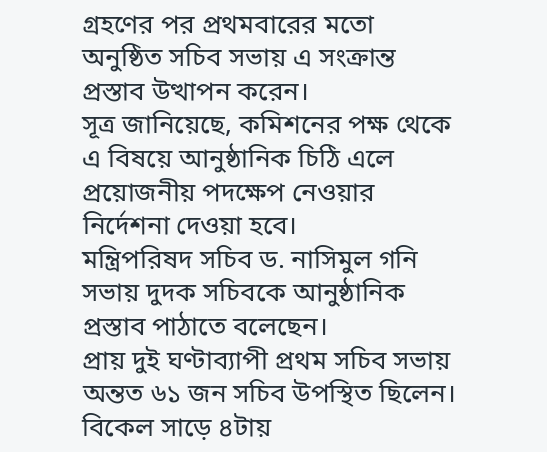গ্রহণের পর প্রথমবারের মতো অনুষ্ঠিত সচিব সভায় এ সংক্রান্ত প্রস্তাব উত্থাপন করেন।
সূত্র জানিয়েছে, কমিশনের পক্ষ থেকে এ বিষয়ে আনুষ্ঠানিক চিঠি এলে প্রয়োজনীয় পদক্ষেপ নেওয়ার নির্দেশনা দেওয়া হবে।
মন্ত্রিপরিষদ সচিব ড. নাসিমুল গনি সভায় দুদক সচিবকে আনুষ্ঠানিক প্রস্তাব পাঠাতে বলেছেন।
প্রায় দুই ঘণ্টাব্যাপী প্রথম সচিব সভায় অন্তত ৬১ জন সচিব উপস্থিত ছিলেন। বিকেল সাড়ে ৪টায়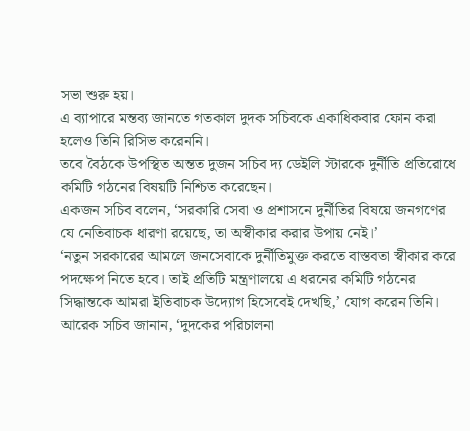সভা শুরু হয়।
এ ব্যাপারে মন্তব্য জানতে গতকাল দুদক সচিবকে একাধিকবার ফোন করা হলেও তিনি রিসিভ করেননি।
তবে বৈঠকে উপস্থিত অন্তত দুজন সচিব দ্য ডেইলি স্টারকে দুর্নীতি প্রতিরোধে কমিটি গঠনের বিষয়টি নিশ্চিত করেছেন।
একজন সচিব বলেন, ‘সরকারি সেবা ও প্রশাসনে দুর্নীতির বিষয়ে জনগণের যে নেতিবাচক ধারণা রয়েছে, তা অস্বীকার করার উপায় নেই।’
‘নতুন সরকারের আমলে জনসেবাকে দুর্নীতিমুক্ত করতে বাস্তবতা স্বীকার করে পদক্ষেপ নিতে হবে। তাই প্রতিটি মন্ত্রণালয়ে এ ধরনের কমিটি গঠনের সিদ্ধান্তকে আমরা ইতিবাচক উদ্যোগ হিসেবেই দেখছি,’ যোগ করেন তিনি।
আরেক সচিব জানান, ‘দুদকের পরিচালনা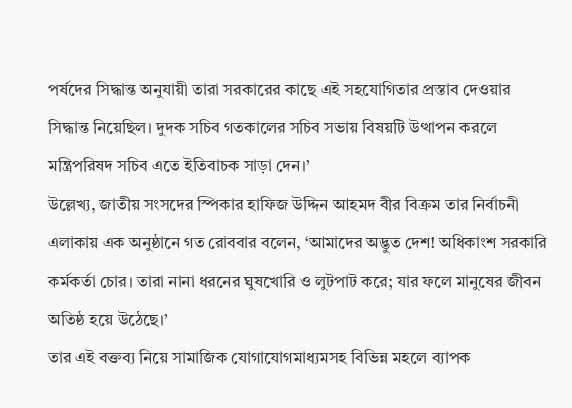পর্ষদের সিদ্ধান্ত অনুযায়ী তারা সরকারের কাছে এই সহযোগিতার প্রস্তাব দেওয়ার সিদ্ধান্ত নিয়েছিল। দুদক সচিব গতকালের সচিব সভায় বিষয়টি উত্থাপন করলে মন্ত্রিপরিষদ সচিব এতে ইতিবাচক সাড়া দেন।’
উল্লেখ্য, জাতীয় সংসদের স্পিকার হাফিজ উদ্দিন আহমদ বীর বিক্রম তার নির্বাচনী এলাকায় এক অনুষ্ঠানে গত রোববার বলেন, ‘আমাদের অদ্ভুত দেশ! অধিকাংশ সরকারি কর্মকর্তা চোর। তারা নানা ধরনের ঘুষখোরি ও লুটপাট করে; যার ফলে মানুষের জীবন অতিষ্ঠ হয়ে উঠেছে।’
তার এই বক্তব্য নিয়ে সামাজিক যোগাযোগমাধ্যমসহ বিভিন্ন মহলে ব্যাপক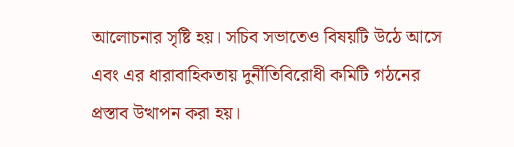আলোচনার সৃষ্টি হয়। সচিব সভাতেও বিষয়টি উঠে আসে এবং এর ধারাবাহিকতায় দুর্নীতিবিরোধী কমিটি গঠনের প্রস্তাব উত্থাপন করা হয়।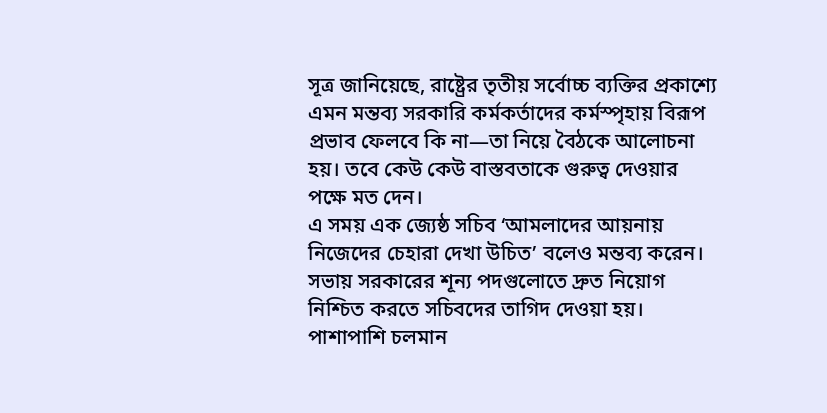সূত্র জানিয়েছে, রাষ্ট্রের তৃতীয় সর্বোচ্চ ব্যক্তির প্রকাশ্যে এমন মন্তব্য সরকারি কর্মকর্তাদের কর্মস্পৃহায় বিরূপ প্রভাব ফেলবে কি না—তা নিয়ে বৈঠকে আলোচনা হয়। তবে কেউ কেউ বাস্তবতাকে গুরুত্ব দেওয়ার পক্ষে মত দেন।
এ সময় এক জ্যেষ্ঠ সচিব ‘আমলাদের আয়নায় নিজেদের চেহারা দেখা উচিত’ বলেও মন্তব্য করেন।
সভায় সরকারের শূন্য পদগুলোতে দ্রুত নিয়োগ নিশ্চিত করতে সচিবদের তাগিদ দেওয়া হয়। পাশাপাশি চলমান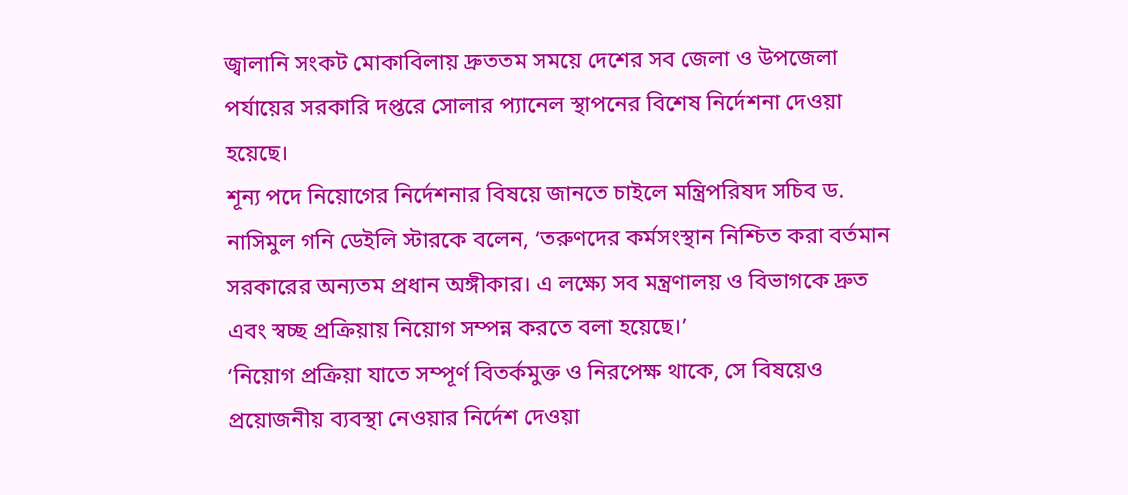জ্বালানি সংকট মোকাবিলায় দ্রুততম সময়ে দেশের সব জেলা ও উপজেলা পর্যায়ের সরকারি দপ্তরে সোলার প্যানেল স্থাপনের বিশেষ নির্দেশনা দেওয়া হয়েছে।
শূন্য পদে নিয়োগের নির্দেশনার বিষয়ে জানতে চাইলে মন্ত্রিপরিষদ সচিব ড. নাসিমুল গনি ডেইলি স্টারকে বলেন, ‘তরুণদের কর্মসংস্থান নিশ্চিত করা বর্তমান সরকারের অন্যতম প্রধান অঙ্গীকার। এ লক্ষ্যে সব মন্ত্রণালয় ও বিভাগকে দ্রুত এবং স্বচ্ছ প্রক্রিয়ায় নিয়োগ সম্পন্ন করতে বলা হয়েছে।’
‘নিয়োগ প্রক্রিয়া যাতে সম্পূর্ণ বিতর্কমুক্ত ও নিরপেক্ষ থাকে, সে বিষয়েও প্রয়োজনীয় ব্যবস্থা নেওয়ার নির্দেশ দেওয়া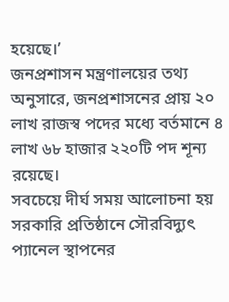হয়েছে।’
জনপ্রশাসন মন্ত্রণালয়ের তথ্য অনুসারে, জনপ্রশাসনের প্রায় ২০ লাখ রাজস্ব পদের মধ্যে বর্তমানে ৪ লাখ ৬৮ হাজার ২২০টি পদ শূন্য রয়েছে।
সবচেয়ে দীর্ঘ সময় আলোচনা হয় সরকারি প্রতিষ্ঠানে সৌরবিদ্যুৎ প্যানেল স্থাপনের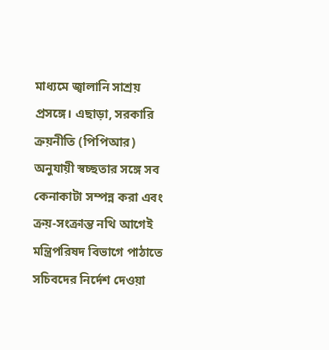মাধ্যমে জ্বালানি সাশ্রয় প্রসঙ্গে। এছাড়া, সরকারি ক্রয়নীতি (পিপিআর) অনুযায়ী স্বচ্ছতার সঙ্গে সব কেনাকাটা সম্পন্ন করা এবং ক্রয়-সংক্রান্ত নথি আগেই মন্ত্রিপরিষদ বিভাগে পাঠাতে সচিবদের নির্দেশ দেওয়া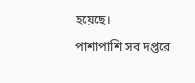হয়েছে।
পাশাপাশি সব দপ্তরে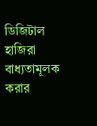ডিজিটাল হাজিরা বাধ্যতামূলক করার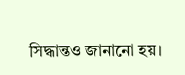সিদ্ধান্তও জানানো হয়।